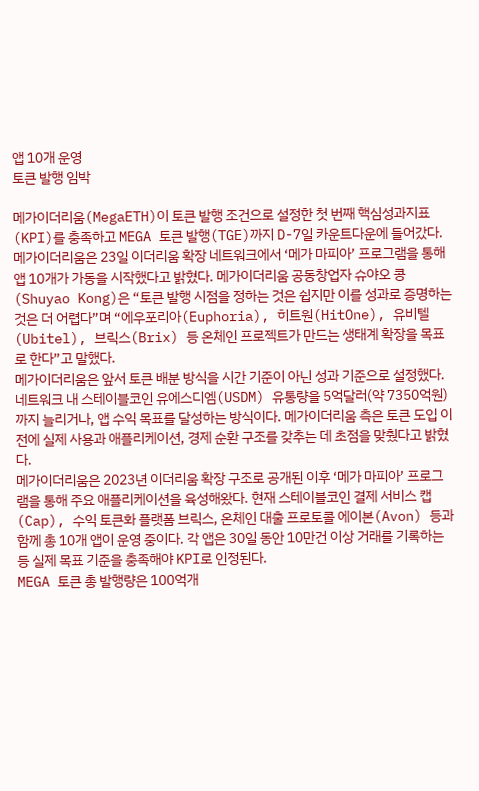앱 10개 운영
토큰 발행 임박

메가이더리움(MegaETH)이 토큰 발행 조건으로 설정한 첫 번째 핵심성과지표(KPI)를 충족하고 MEGA 토큰 발행(TGE)까지 D-7일 카운트다운에 들어갔다.
메가이더리움은 23일 이더리움 확장 네트워크에서 ‘메가 마피아’ 프로그램을 통해 앱 10개가 가동을 시작했다고 밝혔다. 메가이더리움 공동창업자 슈야오 콩(Shuyao Kong)은 “토큰 발행 시점을 정하는 것은 쉽지만 이를 성과로 증명하는 것은 더 어렵다”며 “에우포리아(Euphoria), 히트원(HitOne), 유비텔(Ubitel), 브릭스(Brix) 등 온체인 프로젝트가 만드는 생태계 확장을 목표로 한다”고 말했다.
메가이더리움은 앞서 토큰 배분 방식을 시간 기준이 아닌 성과 기준으로 설정했다. 네트워크 내 스테이블코인 유에스디엠(USDM) 유통량을 5억달러(약 7350억원)까지 늘리거나, 앱 수익 목표를 달성하는 방식이다. 메가이더리움 측은 토큰 도입 이전에 실제 사용과 애플리케이션, 경제 순환 구조를 갖추는 데 초점을 맞췄다고 밝혔다.
메가이더리움은 2023년 이더리움 확장 구조로 공개된 이후 ‘메가 마피아’ 프로그램을 통해 주요 애플리케이션을 육성해왔다. 현재 스테이블코인 결제 서비스 캡(Cap), 수익 토큰화 플랫폼 브릭스, 온체인 대출 프로토콜 에이본(Avon) 등과 함께 총 10개 앱이 운영 중이다. 각 앱은 30일 동안 10만건 이상 거래를 기록하는 등 실제 목표 기준을 충족해야 KPI로 인정된다.
MEGA 토큰 총 발행량은 100억개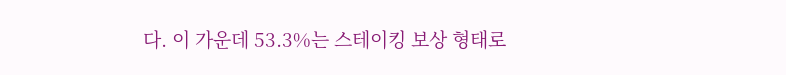다. 이 가운데 53.3%는 스테이킹 보상 형태로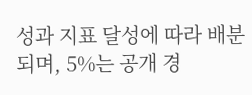성과 지표 달성에 따라 배분되며, 5%는 공개 경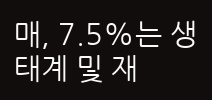매, 7.5%는 생태계 및 재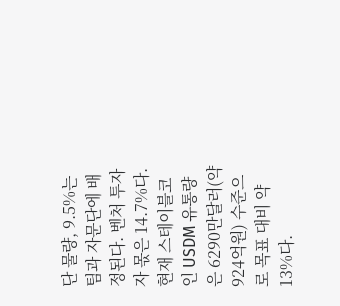단 물량, 9.5%는 팀과 자문단에 배정된다. 벤처 투자자 몫은 14.7%다. 현재 스테이블코인 USDM 유통량은 6290만달러(약 924억원) 수준으로 목표 대비 약 13%다.